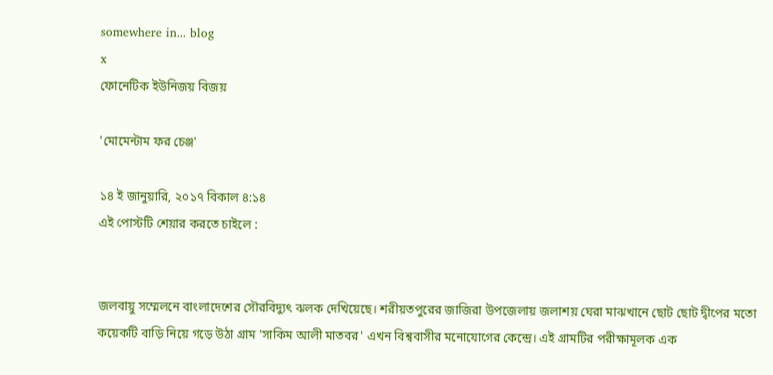somewhere in... blog
x
ফোনেটিক ইউনিজয় বিজয়

'মোমেন্টাম ফর চেঞ্জ'

১৪ ই জানুয়ারি, ২০১৭ বিকাল ৪:১৪
এই পোস্টটি শেয়ার করতে চাইলে :


জলবায়ু সম্মেলনে বাংলাদেশের সৌরবিদ্যুৎ ঝলক দেখিয়েছে। শরীয়তপুরের জাজিরা উপজেলায় জলাশয় ঘেরা মাঝখানে ছোট ছোট দ্বীপের মতো কয়েকটি বাড়ি নিয়ে গড়ে উঠা গ্রাম 'সাকিম আলী মাতবর' এখন বিশ্ববাসীর মনোযোগের কেন্দ্রে। এই গ্রামটির পরীক্ষামূলক এক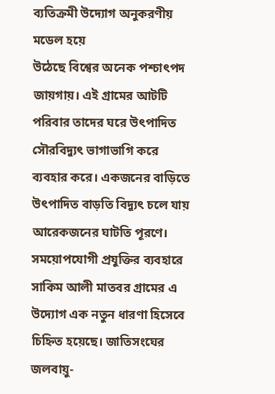ব্যতিক্রমী উদ্যোগ অনুকরণীয় মডেল হয়ে
উঠেছে বিশ্বের অনেক পশ্চাৎপদ জায়গায়। এই গ্রামের আটটি পরিবার তাদের ঘরে উৎপাদিত সৌরবিদ্যুৎ ভাগাভাগি করে ব্যবহার করে। একজনের বাড়িতে উৎপাদিত বাড়তি বিদ্যুৎ চলে যায় আরেকজনের ঘাটতি পূরণে। সময়োপযোগী প্রযুক্তির ব্যবহারে সাকিম আলী মাতবর গ্রামের এ উদ্যোগ এক নতুন ধারণা হিসেবে চিহ্নিত হয়েছে। জাতিসংঘের জলবায়ু-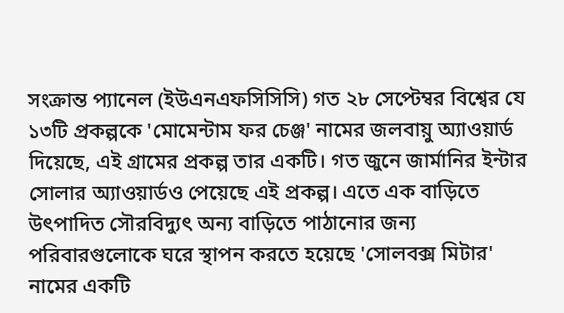সংক্রান্ত প্যানেল (ইউএনএফসিসিসি) গত ২৮ সেপ্টেম্বর বিশ্বের যে ১৩টি প্রকল্পকে 'মোমেন্টাম ফর চেঞ্জ' নামের জলবায়ু অ্যাওয়ার্ড দিয়েছে, এই গ্রামের প্রকল্প তার একটি। গত জুনে জার্মানির ইন্টার সোলার অ্যাওয়ার্ডও পেয়েছে এই প্রকল্প। এতে এক বাড়িতে উৎপাদিত সৌরবিদ্যুৎ অন্য বাড়িতে পাঠানোর জন্য পরিবারগুলোকে ঘরে স্থাপন করতে হয়েছে 'সোলবক্স মিটার' নামের একটি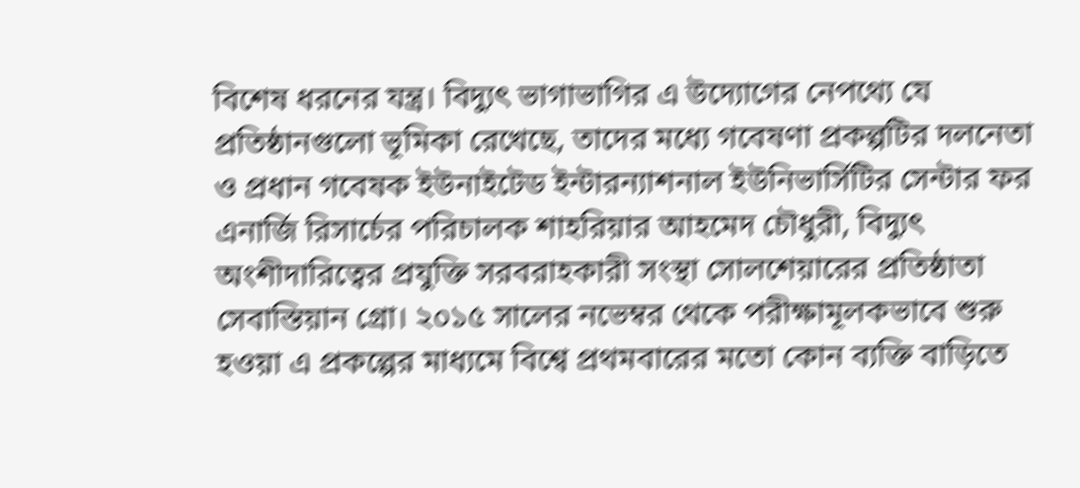বিশেষ ধরনের যন্ত্র। বিদ্যুৎ ভাগাভাগির এ উদ্যোগের নেপথ্যে যে প্রতিষ্ঠানগুলো ভূমিকা রেখেছে, তাদের মধ্যে গবেষণা প্রকল্পটির দলনেতা ও প্রধান গবেষক ইউনাইটেড ইন্টারন্যাশনাল ইউনিভার্সিটির সেন্টার ফর এনার্জি রিসার্চের পরিচালক শাহরিয়ার আহমেদ চৌধুরী, বিদ্যুৎ অংশীদারিত্বের প্রযুক্তি সরবরাহকারী সংস্থা সোলশেয়ারের প্রতিষ্ঠাতা সেবাস্তিয়ান গ্রো। ২০১৫ সালের নভেম্বর থেকে পরীক্ষামূলকভাবে শুরু হওয়া এ প্রকল্পের মাধ্যমে বিশ্বে প্রথমবারের মতো কোন ব্যক্তি বাড়িতে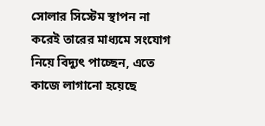সোলার সিস্টেম স্থাপন না করেই তারের মাধ্যমে সংযোগ নিয়ে বিদ্যুৎ পাচ্ছেন, এতে কাজে লাগানো হয়েছে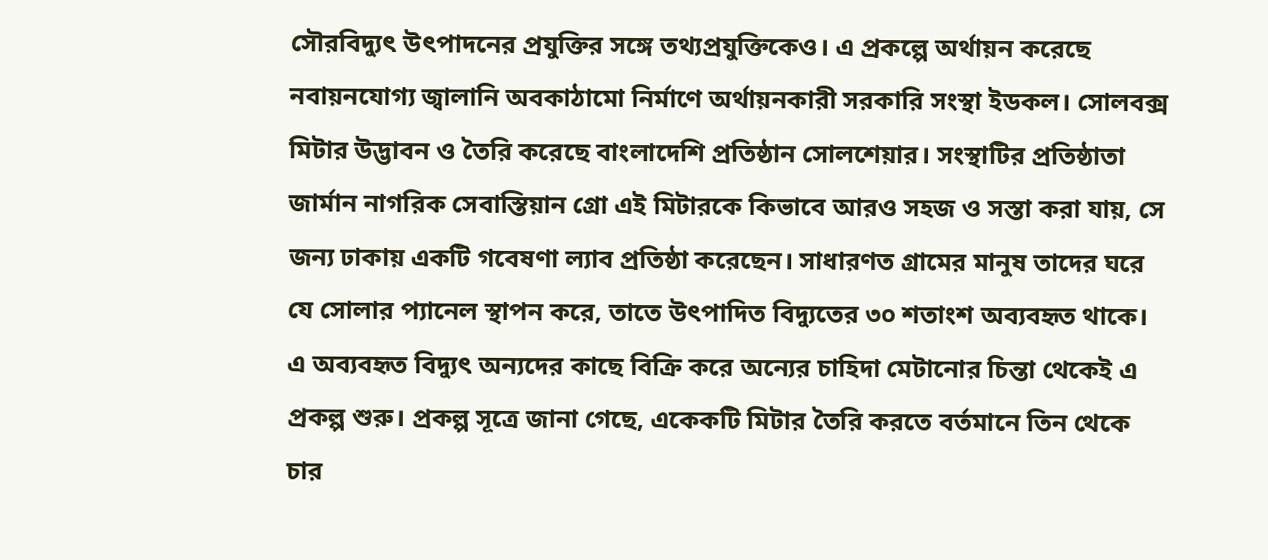সৌরবিদ্যুৎ উৎপাদনের প্রযুক্তির সঙ্গে তথ্যপ্রযুক্তিকেও। এ প্রকল্পে অর্থায়ন করেছে নবায়নযোগ্য জ্বালানি অবকাঠামো নির্মাণে অর্থায়নকারী সরকারি সংস্থা ইডকল। সোলবক্স মিটার উদ্ভাবন ও তৈরি করেছে বাংলাদেশি প্রতিষ্ঠান সোলশেয়ার। সংস্থাটির প্রতিষ্ঠাতা জার্মান নাগরিক সেবাস্তিয়ান গ্রো এই মিটারকে কিভাবে আরও সহজ ও সস্তা করা যায়, সে জন্য ঢাকায় একটি গবেষণা ল্যাব প্রতিষ্ঠা করেছেন। সাধারণত গ্রামের মানুষ তাদের ঘরে যে সোলার প্যানেল স্থাপন করে, তাতে উৎপাদিত বিদ্যুতের ৩০ শতাংশ অব্যবহৃত থাকে। এ অব্যবহৃত বিদ্যুৎ অন্যদের কাছে বিক্রি করে অন্যের চাহিদা মেটানোর চিন্তা থেকেই এ প্রকল্প শুরু। প্রকল্প সূত্রে জানা গেছে, একেকটি মিটার তৈরি করতে বর্তমানে তিন থেকে চার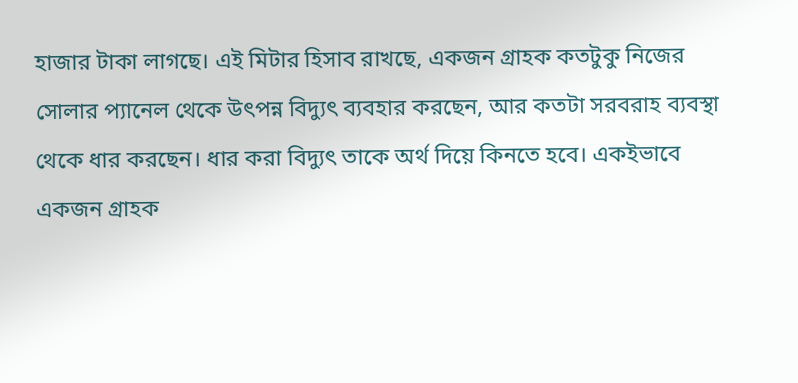হাজার টাকা লাগছে। এই মিটার হিসাব রাখছে, একজন গ্রাহক কতটুকু নিজের সোলার প্যানেল থেকে উৎপন্ন বিদ্যুৎ ব্যবহার করছেন, আর কতটা সরবরাহ ব্যবস্থা থেকে ধার করছেন। ধার করা বিদ্যুৎ তাকে অর্থ দিয়ে কিনতে হবে। একইভাবে একজন গ্রাহক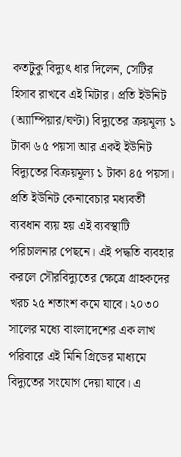কতটুকু বিদ্যুৎ ধার দিলেন, সেটির হিসাব রাখবে এই মিটার। প্রতি ইউনিট (অ্যাম্পিয়ার/ঘণ্টা) বিদ্যুতের ক্রয়মূল্য ১ টাকা ৬৫ পয়সা আর একই ইউনিট বিদ্যুতের বিক্রয়মূল্য ১ টাকা ৪৫ পয়সা। প্রতি ইউনিট কেনাবেচার মধ্যবর্তী ব্যবধান ব্যয় হয় এই ব্যবস্থাটি পরিচালনার পেছনে। এই পদ্ধতি ব্যবহার করলে সৌরবিদ্যুতের ক্ষেত্রে গ্রাহকদের খরচ ২৫ শতাংশ কমে যাবে। ২০৩০ সালের মধ্যে বাংলাদেশের এক লাখ পরিবারে এই মিনি গ্রিডের মাধ্যমে বিদ্যুতের সংযোগ দেয়া যাবে। এ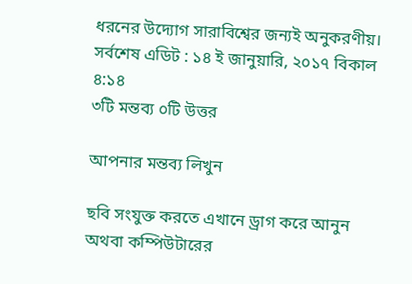ধরনের উদ্যোগ সারাবিশ্বের জন্যই অনুকরণীয়।
সর্বশেষ এডিট : ১৪ ই জানুয়ারি, ২০১৭ বিকাল ৪:১৪
৩টি মন্তব্য ০টি উত্তর

আপনার মন্তব্য লিখুন

ছবি সংযুক্ত করতে এখানে ড্রাগ করে আনুন অথবা কম্পিউটারের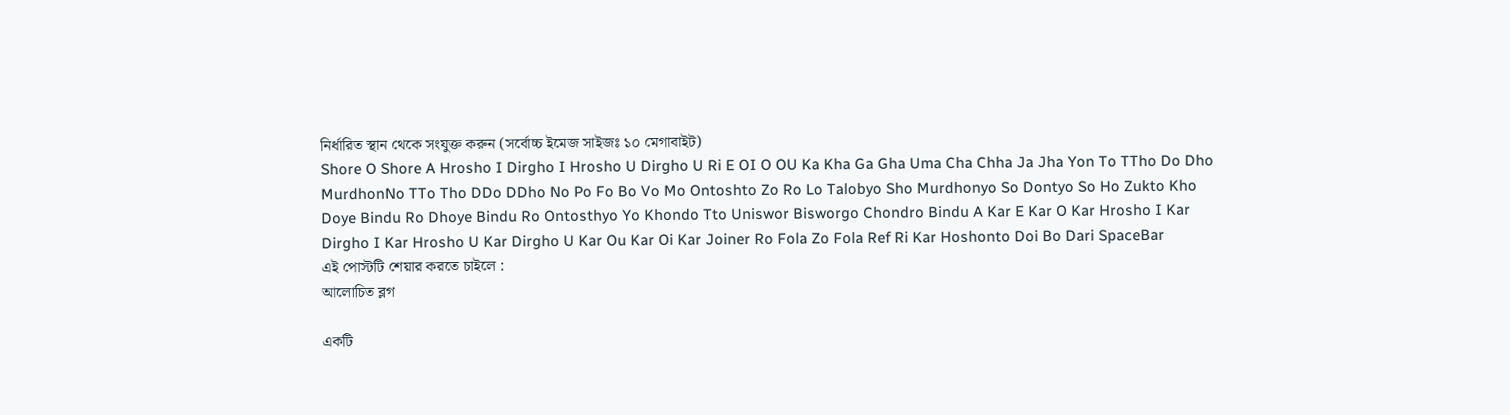নির্ধারিত স্থান থেকে সংযুক্ত করুন (সর্বোচ্চ ইমেজ সাইজঃ ১০ মেগাবাইট)
Shore O Shore A Hrosho I Dirgho I Hrosho U Dirgho U Ri E OI O OU Ka Kha Ga Gha Uma Cha Chha Ja Jha Yon To TTho Do Dho MurdhonNo TTo Tho DDo DDho No Po Fo Bo Vo Mo Ontoshto Zo Ro Lo Talobyo Sho Murdhonyo So Dontyo So Ho Zukto Kho Doye Bindu Ro Dhoye Bindu Ro Ontosthyo Yo Khondo Tto Uniswor Bisworgo Chondro Bindu A Kar E Kar O Kar Hrosho I Kar Dirgho I Kar Hrosho U Kar Dirgho U Kar Ou Kar Oi Kar Joiner Ro Fola Zo Fola Ref Ri Kar Hoshonto Doi Bo Dari SpaceBar
এই পোস্টটি শেয়ার করতে চাইলে :
আলোচিত ব্লগ

একটি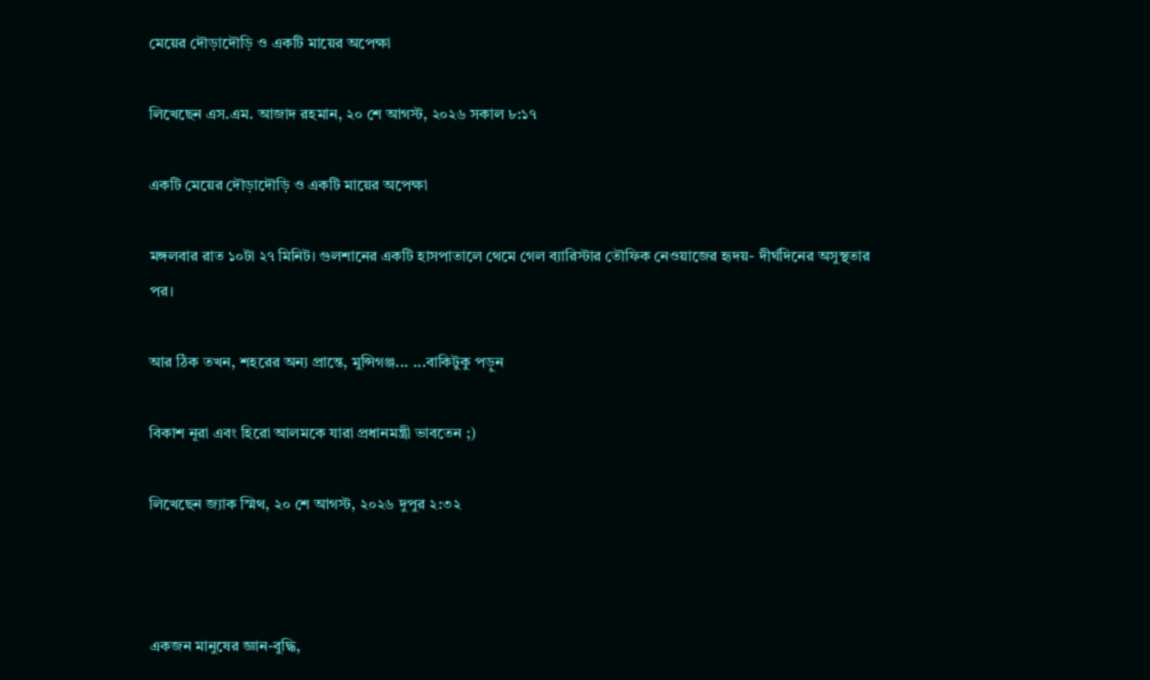মেয়ের দৌড়াদৌড়ি ও একটি মায়ের অপেক্ষা

লিখেছেন এস.এম. আজাদ রহমান, ২০ শে আগস্ট, ২০২৬ সকাল ৮:১৭

একটি মেয়ের দৌড়াদৌড়ি ও একটি মায়ের অপেক্ষা

মঙ্গলবার রাত ১০টা ২৭ মিনিট। গুলশানের একটি হাসপাতালে থেমে গেল ব্যারিস্টার তৌফিক নেওয়াজের হৃদয়- দীর্ঘদিনের অসুস্থতার পর।

আর ঠিক তখন, শহরের অন্য প্রান্তে, মুন্সিগঞ্জ... ...বাকিটুকু পড়ুন

বিকাশ নূরা এবং হিরো আলমকে যারা প্রধানমন্ত্রী ভাবতেন ;)

লিখেছেন জ্যাক স্মিথ, ২০ শে আগস্ট, ২০২৬ দুপুর ২:৩২



একজন মানুষের জ্ঞান-বুদ্ধি,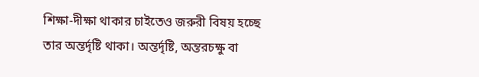শিক্ষা-দীক্ষা থাকার চাইতেও জরুরী বিষয় হচ্ছে তার অন্তর্দৃষ্টি থাকা। অন্তর্দৃষ্টি, অন্তরচক্ষু বা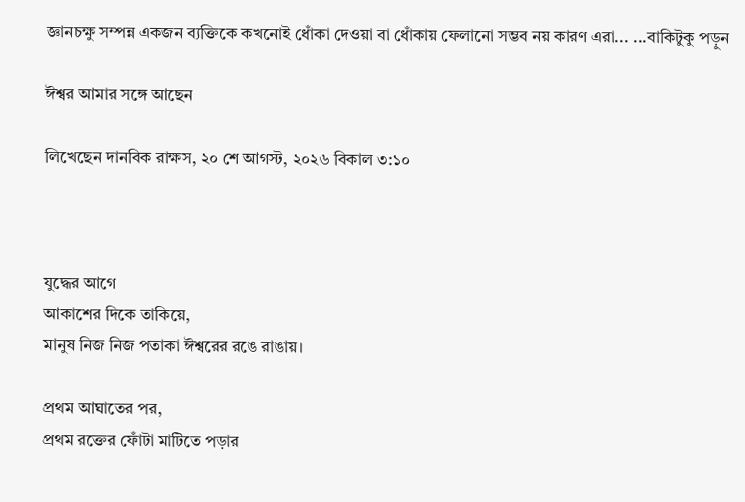জ্ঞানচক্ষু সম্পন্ন একজন ব্যক্তিকে কখনোই ধোঁকা দেওয়া বা ধোঁকায় ফেলানো সম্ভব নয় কারণ এরা... ...বাকিটুকু পড়ুন

ঈশ্বর আমার সঙ্গে আছেন

লিখেছেন দানবিক রাক্ষস, ২০ শে আগস্ট, ২০২৬ বিকাল ৩:১০



যুদ্ধের আগে
আকাশের দিকে তাকিয়ে,
মানুষ নিজ নিজ পতাকা ঈশ্বরের রঙে রাঙায়।

প্রথম আঘাতের পর,
প্রথম রক্তের ফোঁটা মাটিতে পড়ার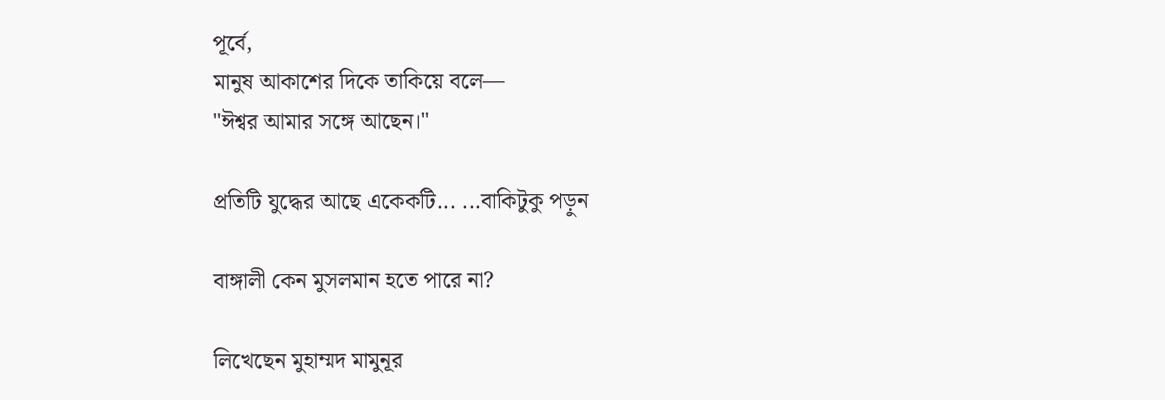পূর্বে,
মানুষ আকাশের দিকে তাকিয়ে বলে—
"ঈশ্বর আমার সঙ্গে আছেন।"

প্রতিটি যুদ্ধের আছে একেকটি... ...বাকিটুকু পড়ুন

বাঙ্গালী কেন মুসলমান হতে পারে না?

লিখেছেন মুহাম্মদ মামুনূর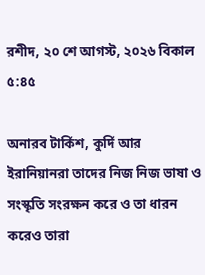রশীদ, ২০ শে আগস্ট, ২০২৬ বিকাল ৫:৪৫

অনারব টার্কিশ, কুর্দি আর ইরানিয়ানরা তাদের নিজ নিজ ভাষা ও সংস্কৃতি সংরক্ষন করে ও তা ধারন করেও তারা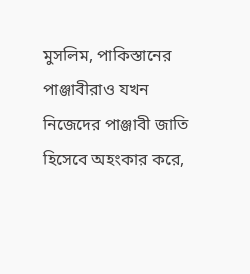মুসলিম, পাকিস্তানের পাঞ্জাবীরাও যখন নিজেদের পাঞ্জাবী জাতি হিসেবে অহংকার করে,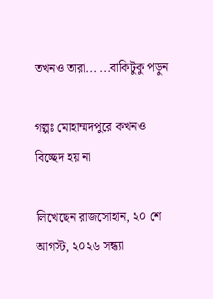তখনও তারা... ...বাকিটুকু পড়ুন

গল্পঃ মোহাম্মদপুরে কখনও বিচ্ছেদ হয় না

লিখেছেন রাজসোহান, ২০ শে আগস্ট, ২০২৬ সন্ধ্যা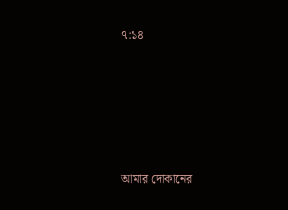৭:১৪





আমার দোকানের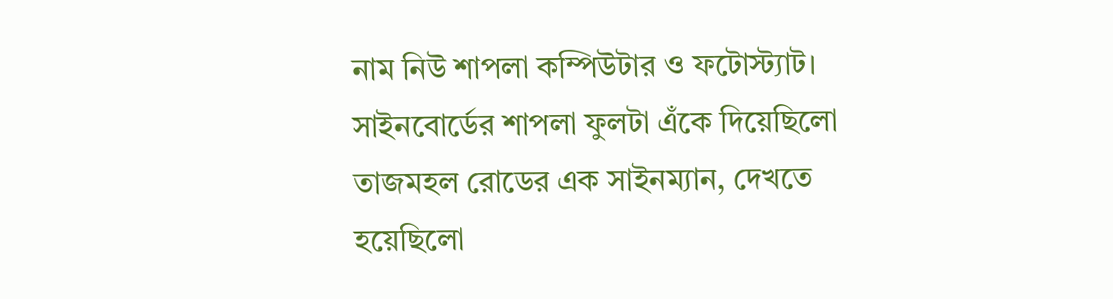নাম নিউ শাপলা কম্পিউটার ও ফটোস্ট্যাট। সাইনবোর্ডের শাপলা ফুলটা এঁকে দিয়েছিলো তাজমহল রোডের এক সাইনম্যান, দেখতে হয়েছিলো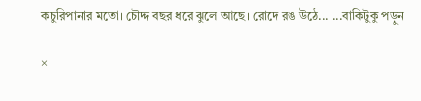কচুরিপানার মতো। চৌদ্দ বছর ধরে ঝুলে আছে। রোদে রঙ উঠে... ...বাকিটুকু পড়ুন

×